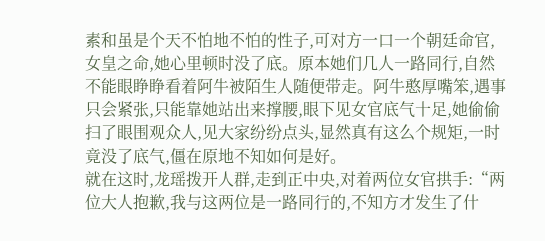素和虽是个天不怕地不怕的性子,可对方一口一个朝廷命官,女皇之命,她心里顿时没了底。原本她们几人一路同行,自然不能眼睁睁看着阿牛被陌生人随便带走。阿牛憨厚嘴笨,遇事只会紧张,只能靠她站出来撑腰,眼下见女官底气十足,她偷偷扫了眼围观众人,见大家纷纷点头,显然真有这么个规矩,一时竟没了底气,僵在原地不知如何是好。
就在这时,龙瑶拨开人群,走到正中央,对着两位女官拱手:“两位大人抱歉,我与这两位是一路同行的,不知方才发生了什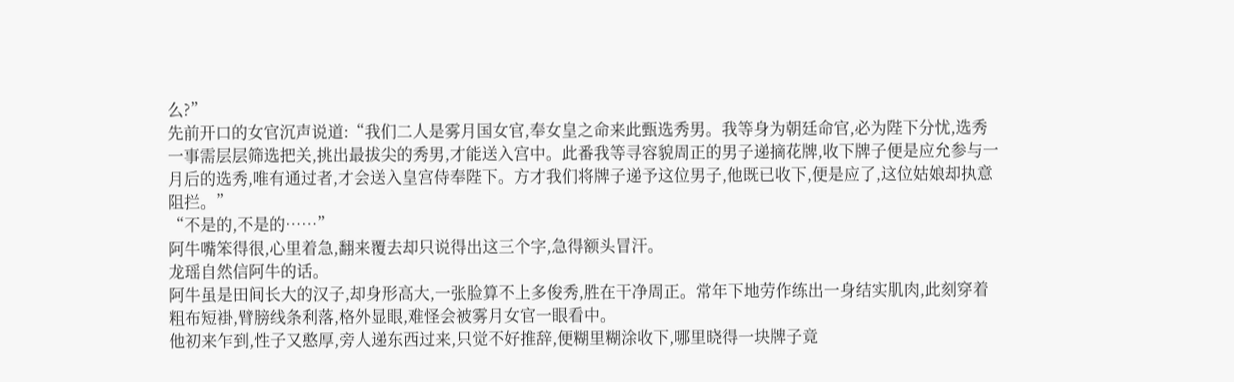么?”
先前开口的女官沉声说道:“我们二人是雾月国女官,奉女皇之命来此甄选秀男。我等身为朝廷命官,必为陛下分忧,选秀一事需层层筛选把关,挑出最拔尖的秀男,才能送入宫中。此番我等寻容貌周正的男子递摘花牌,收下牌子便是应允参与一月后的选秀,唯有通过者,才会送入皇宫侍奉陛下。方才我们将牌子递予这位男子,他既已收下,便是应了,这位姑娘却执意阻拦。”
“不是的,不是的……”
阿牛嘴笨得很,心里着急,翻来覆去却只说得出这三个字,急得额头冒汗。
龙瑶自然信阿牛的话。
阿牛虽是田间长大的汉子,却身形高大,一张脸算不上多俊秀,胜在干净周正。常年下地劳作练出一身结实肌肉,此刻穿着粗布短褂,臂膀线条利落,格外显眼,难怪会被雾月女官一眼看中。
他初来乍到,性子又憨厚,旁人递东西过来,只觉不好推辞,便糊里糊涂收下,哪里晓得一块牌子竟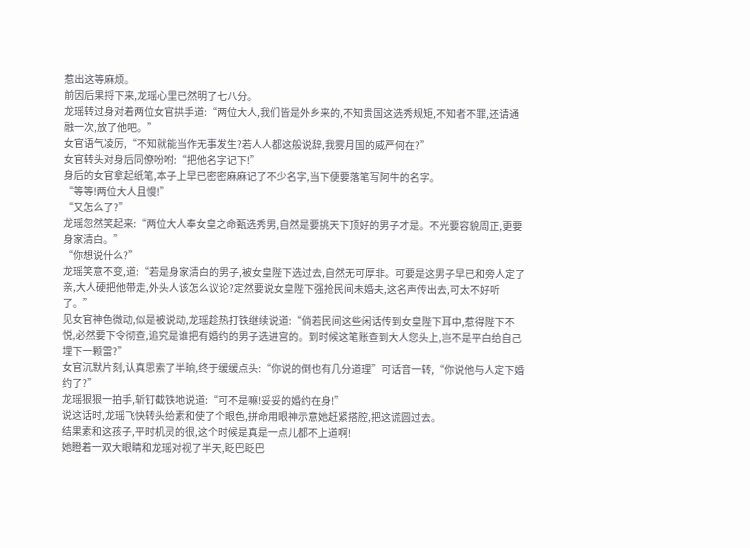惹出这等麻烦。
前因后果捋下来,龙瑶心里已然明了七八分。
龙瑶转过身对着两位女官拱手道:“两位大人,我们皆是外乡来的,不知贵国这选秀规矩,不知者不罪,还请通融一次,放了他吧。”
女官语气凌厉,“不知就能当作无事发生?若人人都这般说辞,我雾月国的威严何在?”
女官转头对身后同僚吩咐:“把他名字记下!”
身后的女官拿起纸笔,本子上早已密密麻麻记了不少名字,当下便要落笔写阿牛的名字。
“等等!两位大人且慢!”
“又怎么了?”
龙瑶忽然笑起来:“两位大人奉女皇之命甄选秀男,自然是要挑天下顶好的男子才是。不光要容貌周正,更要身家清白。”
“你想说什么?”
龙瑶笑意不变,道:“若是身家清白的男子,被女皇陛下选过去,自然无可厚非。可要是这男子早已和旁人定了亲,大人硬把他带走,外头人该怎么议论?定然要说女皇陛下强抢民间未婚夫,这名声传出去,可太不好听了。”
见女官神色微动,似是被说动,龙瑶趁热打铁继续说道:“倘若民间这些闲话传到女皇陛下耳中,惹得陛下不悦,必然要下令彻查,追究是谁把有婚约的男子选进宫的。到时候这笔账查到大人您头上,岂不是平白给自己埋下一颗雷?”
女官沉默片刻,认真思索了半晌,终于缓缓点头:“你说的倒也有几分道理”可话音一转,“你说他与人定下婚约了?”
龙瑶狠狠一拍手,斩钉截铁地说道:“可不是嘛!妥妥的婚约在身!”
说这话时,龙瑶飞快转头给素和使了个眼色,拼命用眼神示意她赶紧搭腔,把这谎圆过去。
结果素和这孩子,平时机灵的很,这个时候是真是一点儿都不上道啊!
她瞪着一双大眼睛和龙瑶对视了半天,眨巴眨巴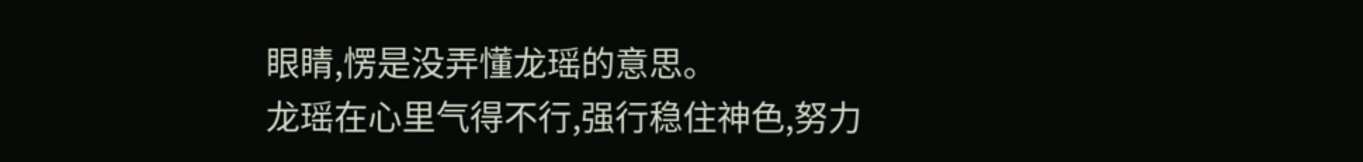眼睛,愣是没弄懂龙瑶的意思。
龙瑶在心里气得不行,强行稳住神色,努力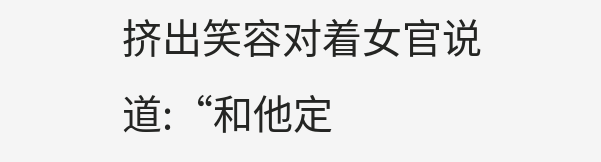挤出笑容对着女官说道:“和他定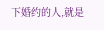下婚约的人,就是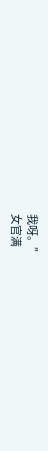我呀。”
女官满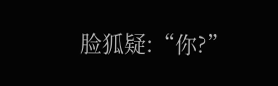脸狐疑:“你?”